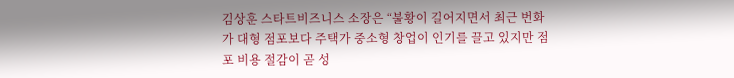김상훈 스타트비즈니스 소장은 “불황이 길어지면서 최근 번화가 대형 점포보다 주택가 중소형 창업이 인기를 끌고 있지만 점포 비용 절감이 곧 성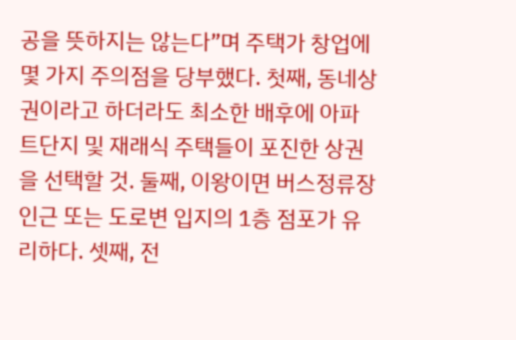공을 뜻하지는 않는다”며 주택가 창업에 몇 가지 주의점을 당부했다. 첫째, 동네상권이라고 하더라도 최소한 배후에 아파트단지 및 재래식 주택들이 포진한 상권을 선택할 것. 둘째, 이왕이면 버스정류장 인근 또는 도로변 입지의 1층 점포가 유리하다. 셋째, 전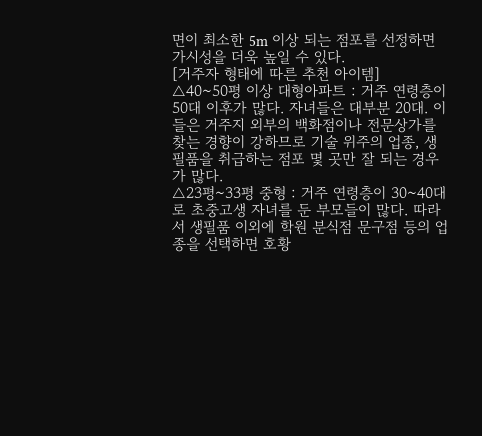면이 최소한 5m 이상 되는 점포를 선정하면 가시성을 더욱 높일 수 있다.
[거주자 형태에 따른 추천 아이템]
△40~50평 이상 대형아파트 : 거주 연령층이 50대 이후가 많다. 자녀들은 대부분 20대. 이들은 거주지 외부의 백화점이나 전문상가를 찾는 경향이 강하므로 기술 위주의 업종, 생필품을 취급하는 점포 몇 곳만 잘 되는 경우가 많다.
△23평~33평 중형 : 거주 연령층이 30~40대로 초중고생 자녀를 둔 부모들이 많다. 따라서 생필품 이외에 학원 분식점 문구점 등의 업종을 선택하면 호황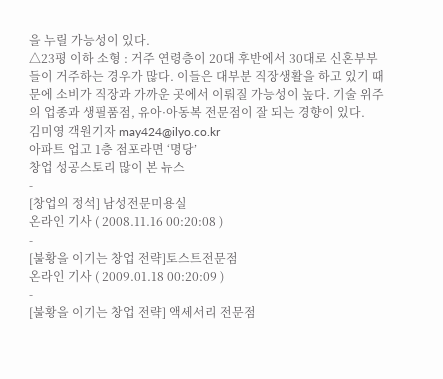을 누릴 가능성이 있다.
△23평 이하 소형 : 거주 연령층이 20대 후반에서 30대로 신혼부부들이 거주하는 경우가 많다. 이들은 대부분 직장생활을 하고 있기 때문에 소비가 직장과 가까운 곳에서 이뤄질 가능성이 높다. 기술 위주의 업종과 생필품점, 유아·아동복 전문점이 잘 되는 경향이 있다.
김미영 객원기자 may424@ilyo.co.kr
아파트 업고 1층 점포라면 ‘명당’
창업 성공스토리 많이 본 뉴스
-
[창업의 정석] 남성전문미용실
온라인 기사 ( 2008.11.16 00:20:08 )
-
[불황을 이기는 창업 전략]토스트전문점
온라인 기사 ( 2009.01.18 00:20:09 )
-
[불황을 이기는 창업 전략] 액세서리 전문점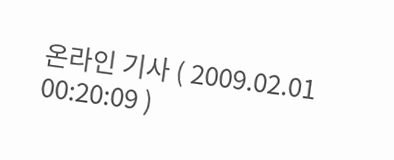온라인 기사 ( 2009.02.01 00:20:09 )